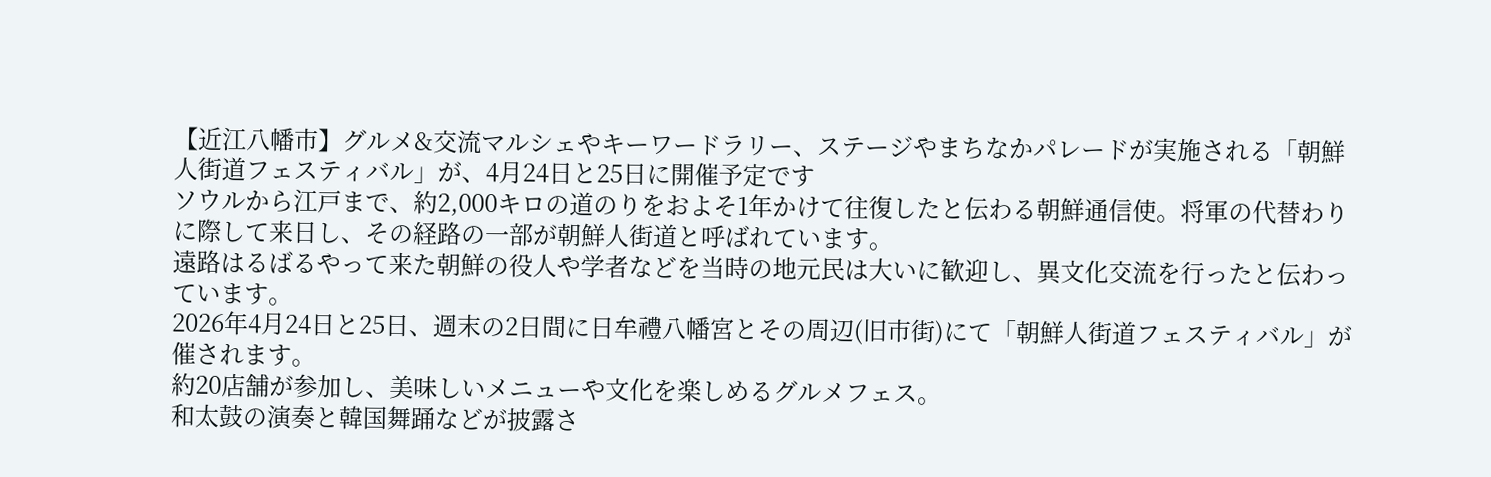【近江八幡市】グルメ&交流マルシェやキーワードラリー、ステージやまちなかパレードが実施される「朝鮮人街道フェスティバル」が、4月24日と25日に開催予定です
ソウルから江戸まで、約2,000キロの道のりをおよそ1年かけて往復したと伝わる朝鮮通信使。将軍の代替わりに際して来日し、その経路の一部が朝鮮人街道と呼ばれています。
遠路はるばるやって来た朝鮮の役人や学者などを当時の地元民は大いに歓迎し、異文化交流を行ったと伝わっています。
2026年4月24日と25日、週末の2日間に日牟禮八幡宮とその周辺(旧市街)にて「朝鮮人街道フェスティバル」が催されます。
約20店舗が参加し、美味しいメニューや文化を楽しめるグルメフェス。
和太鼓の演奏と韓国舞踊などが披露さ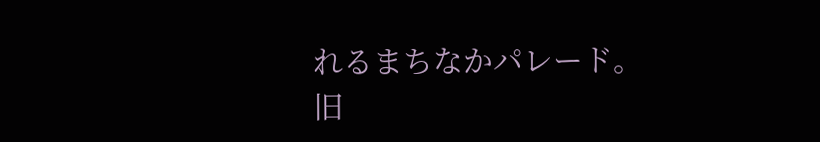れるまちなかパレード。
旧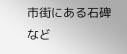市街にある石碑など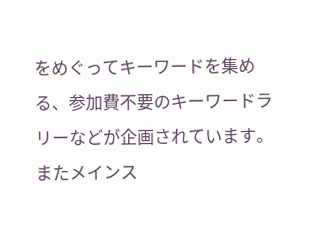をめぐってキーワードを集める、参加費不要のキーワードラリーなどが企画されています。
またメインス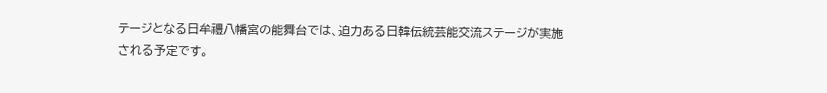テージとなる日牟禮八幡宮の能舞台では、迫力ある日韓伝統芸能交流ステージが実施される予定です。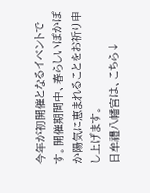今年が初開催となるイベントです。開催期間中、春らしいぽかぽか陽気に恵まれることをお祈り申し上げます。
日牟禮八幡宮は、こちら↓